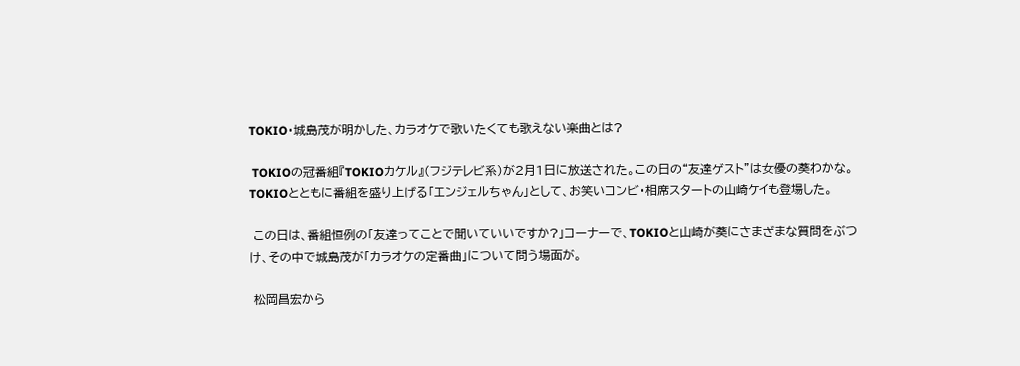TOKIO・城島茂が明かした、カラオケで歌いたくても歌えない楽曲とは?

 TOKIOの冠番組『TOKIOカケル』(フジテレビ系)が2月1日に放送された。この日の“友達ゲスト”は女優の葵わかな。TOKIOとともに番組を盛り上げる「エンジェルちゃん」として、お笑いコンビ・相席スタートの山崎ケイも登場した。

 この日は、番組恒例の「友達ってことで聞いていいですか?」コーナーで、TOKIOと山崎が葵にさまざまな質問をぶつけ、その中で城島茂が「カラオケの定番曲」について問う場面が。

 松岡昌宏から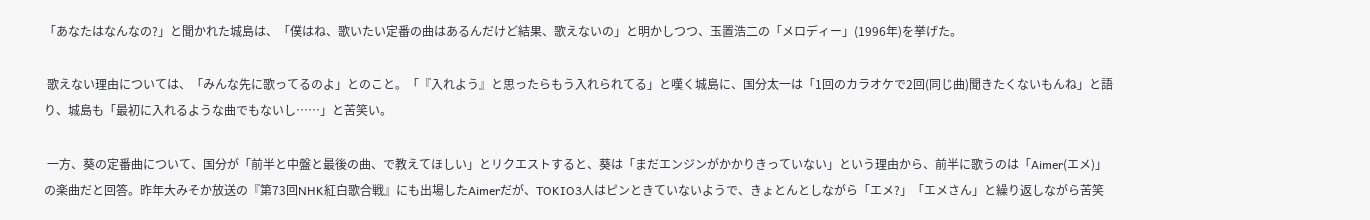「あなたはなんなの?」と聞かれた城島は、「僕はね、歌いたい定番の曲はあるんだけど結果、歌えないの」と明かしつつ、玉置浩二の「メロディー」(1996年)を挙げた。

 歌えない理由については、「みんな先に歌ってるのよ」とのこと。「『入れよう』と思ったらもう入れられてる」と嘆く城島に、国分太一は「1回のカラオケで2回(同じ曲)聞きたくないもんね」と語り、城島も「最初に入れるような曲でもないし……」と苦笑い。

 一方、葵の定番曲について、国分が「前半と中盤と最後の曲、で教えてほしい」とリクエストすると、葵は「まだエンジンがかかりきっていない」という理由から、前半に歌うのは「Aimer(エメ)」の楽曲だと回答。昨年大みそか放送の『第73回NHK紅白歌合戦』にも出場したAimerだが、TOKIO3人はピンときていないようで、きょとんとしながら「エメ?」「エメさん」と繰り返しながら苦笑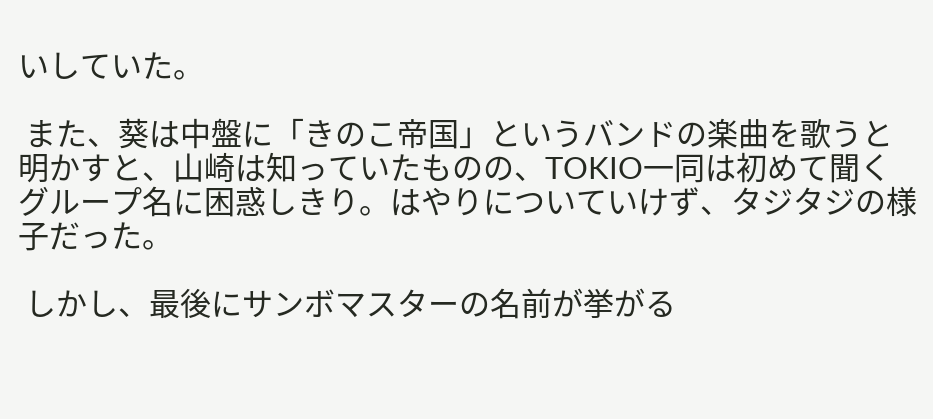いしていた。

 また、葵は中盤に「きのこ帝国」というバンドの楽曲を歌うと明かすと、山崎は知っていたものの、TOKIO一同は初めて聞くグループ名に困惑しきり。はやりについていけず、タジタジの様子だった。

 しかし、最後にサンボマスターの名前が挙がる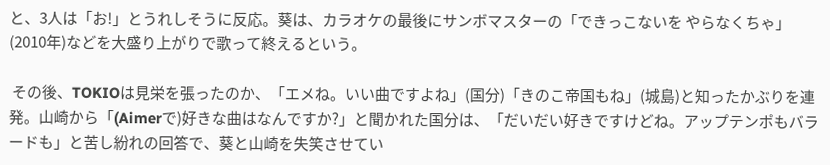と、3人は「お!」とうれしそうに反応。葵は、カラオケの最後にサンボマスターの「できっこないを やらなくちゃ」(2010年)などを大盛り上がりで歌って終えるという。

 その後、TOKIOは見栄を張ったのか、「エメね。いい曲ですよね」(国分)「きのこ帝国もね」(城島)と知ったかぶりを連発。山崎から「(Aimerで)好きな曲はなんですか?」と聞かれた国分は、「だいだい好きですけどね。アップテンポもバラードも」と苦し紛れの回答で、葵と山崎を失笑させてい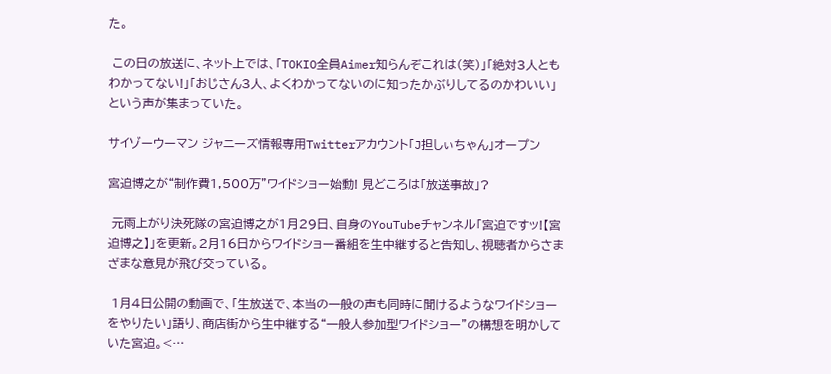た。

 この日の放送に、ネット上では、「TOKIO全員Aimer知らんぞこれは(笑)」「絶対3人ともわかってない!」「おじさん3人、よくわかってないのに知ったかぶりしてるのかわいい」という声が集まっていた。

サイゾーウーマン ジャニーズ情報専用Twitterアカウント「J担しぃちゃん」オープン

宮迫博之が“制作費1,500万”ワイドショー始動! 見どころは「放送事故」?

 元雨上がり決死隊の宮迫博之が1月29日、自身のYouTubeチャンネル「宮迫ですッ!【宮迫博之】」を更新。2月16日からワイドショー番組を生中継すると告知し、視聴者からさまざまな意見が飛び交っている。

 1月4日公開の動画で、「生放送で、本当の一般の声も同時に聞けるようなワイドショーをやりたい」語り、商店街から生中継する“一般人参加型ワイドショー”の構想を明かしていた宮迫。<…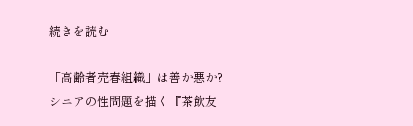続きを読む

「高齢者売春組織」は善か悪か? シニアの性問題を描く『茶飲友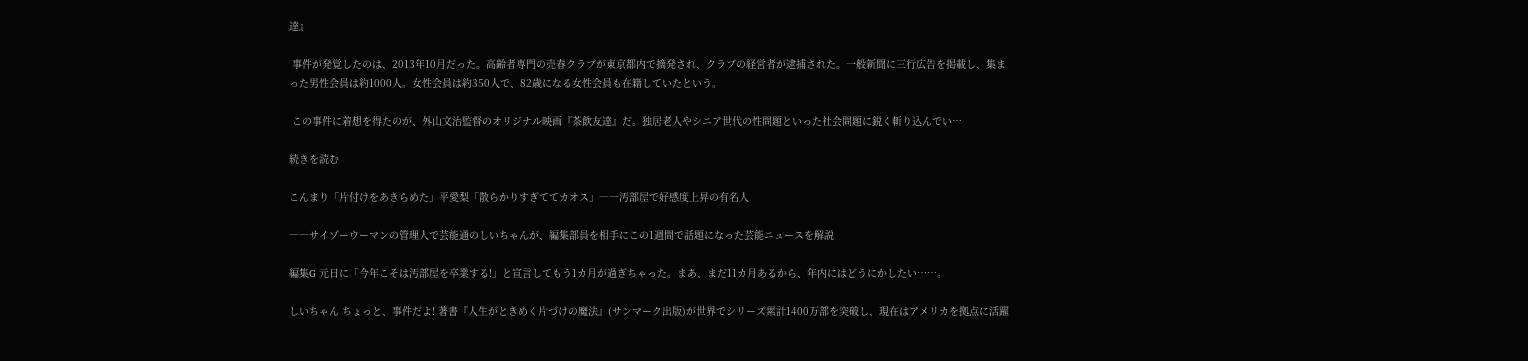達』

 事件が発覚したのは、2013年10月だった。高齢者専門の売春クラブが東京都内で摘発され、クラブの経営者が逮捕された。一般新聞に三行広告を掲載し、集まった男性会員は約1000人。女性会員は約350人で、82歳になる女性会員も在籍していたという。

 この事件に着想を得たのが、外山文治監督のオリジナル映画『茶飲友達』だ。独居老人やシニア世代の性問題といった社会問題に鋭く斬り込んでい…

続きを読む

こんまり「片付けをあきらめた」平愛梨「散らかりすぎててカオス」――汚部屋で好感度上昇の有名人

――サイゾーウーマンの管理人で芸能通のしいちゃんが、編集部員を相手にこの1週間で話題になった芸能ニュースを解説

編集G 元日に「今年こそは汚部屋を卒業する!」と宣言してもう1カ月が過ぎちゃった。まあ、まだ11カ月あるから、年内にはどうにかしたい……。

しいちゃん ちょっと、事件だよ! 著書『人生がときめく片づけの魔法』(サンマーク出版)が世界でシリーズ累計1400万部を突破し、現在はアメリカを拠点に活躍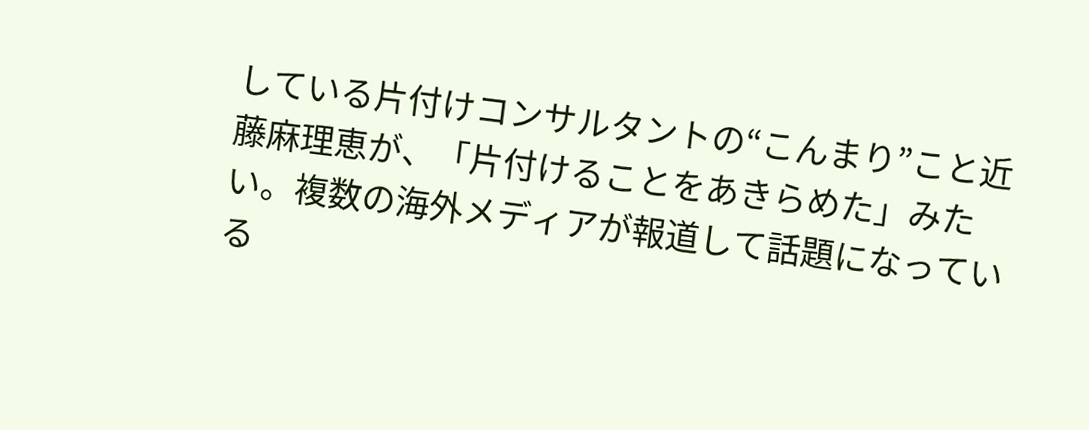している片付けコンサルタントの“こんまり”こと近藤麻理恵が、「片付けることをあきらめた」みたい。複数の海外メディアが報道して話題になっている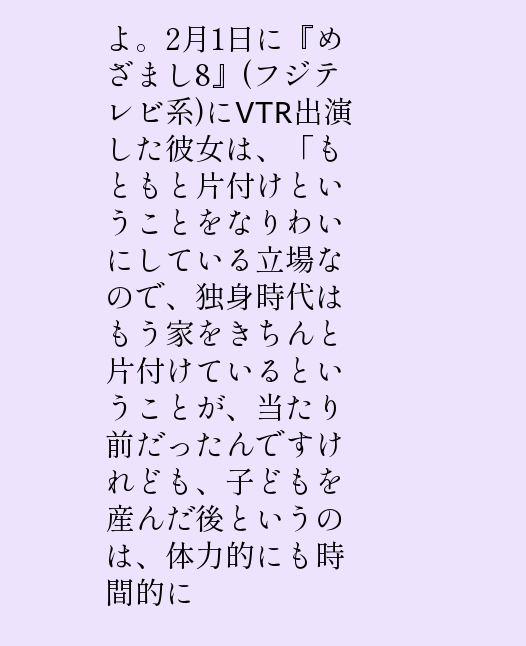よ。2月1日に『めざまし8』(フジテレビ系)にVTR出演した彼女は、「もともと片付けということをなりわいにしている立場なので、独身時代はもう家をきちんと片付けているということが、当たり前だったんですけれども、子どもを産んだ後というのは、体力的にも時間的に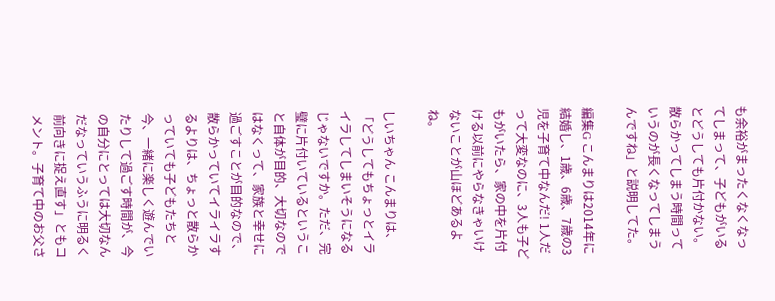も余裕がまったくなくなってしまって、子どもがいるとどうしても片付かない。散らかってしまう時間っていうのが長くなってしまうんですね」と説明してた。

編集G こんまりは2014年に結婚し、1歳、6歳、7歳の3児を子育て中なんだ! 1人だって大変なのに、3人も子どもがいたら、家の中を片付ける以前にやらなきゃいけないことが山ほどあるよね。

しいちゃん こんまりは、「どうしてもちょっとイライラしてしまいそうになるじゃないですか。ただ、完璧に片付いているということ自体が目的、大切なのではなくって、家族と幸せに過ごすことが目的なので、散らかっていてイライラするよりは、ちょっと散らかっていても子どもたちと今、一緒に楽しく遊んでいたりして過ごす時間が、今の自分にとっては大切なんだなっていうふうに明るく前向きに捉え直す」ともコメント。子育て中のお父さ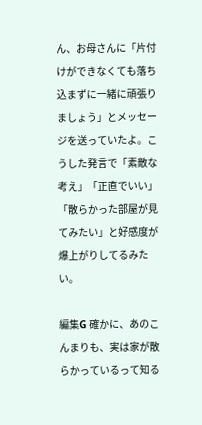ん、お母さんに「片付けができなくても落ち込まずに一緒に頑張りましょう」とメッセージを送っていたよ。こうした発言で「素敵な考え」「正直でいい」「散らかった部屋が見てみたい」と好感度が爆上がりしてるみたい。

編集G 確かに、あのこんまりも、実は家が散らかっているって知る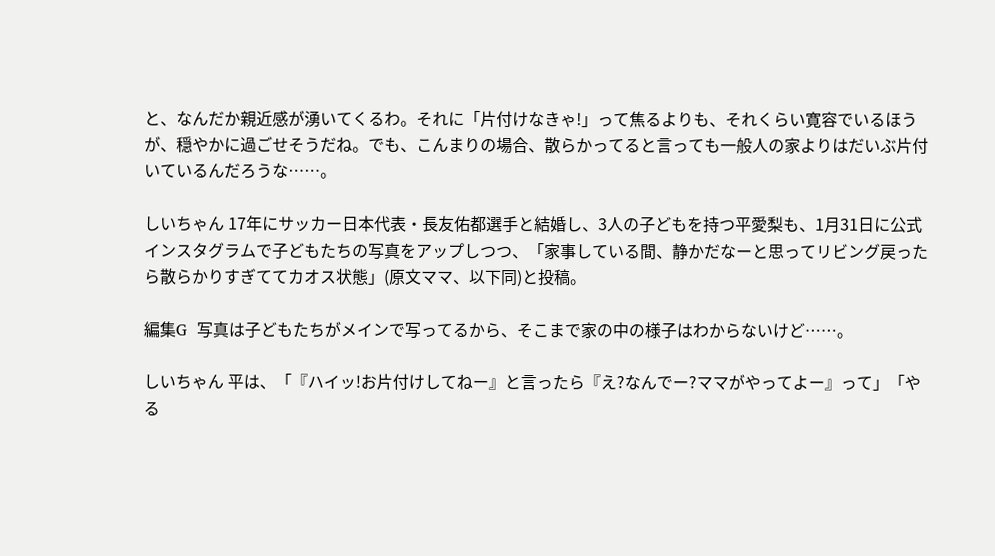と、なんだか親近感が湧いてくるわ。それに「片付けなきゃ!」って焦るよりも、それくらい寛容でいるほうが、穏やかに過ごせそうだね。でも、こんまりの場合、散らかってると言っても一般人の家よりはだいぶ片付いているんだろうな……。

しいちゃん 17年にサッカー日本代表・長友佑都選手と結婚し、3人の子どもを持つ平愛梨も、1月31日に公式インスタグラムで子どもたちの写真をアップしつつ、「家事している間、静かだなーと思ってリビング戻ったら散らかりすぎててカオス状態」(原文ママ、以下同)と投稿。

編集G  写真は子どもたちがメインで写ってるから、そこまで家の中の様子はわからないけど……。

しいちゃん 平は、「『ハイッ!お片付けしてねー』と言ったら『え?なんでー?ママがやってよー』って」「やる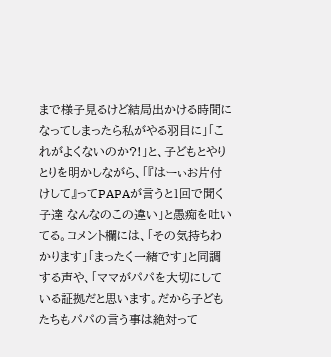まで様子見るけど結局出かける時間になってしまったら私がやる羽目に」「これがよくないのか?!」と、子どもとやりとりを明かしながら、「『はーぃお片付けして』ってPAPAが言うと1回で聞く子達 なんなのこの違い」と愚痴を吐いてる。コメント欄には、「その気持ちわかります」「まったく一緒です」と同調する声や、「ママがパパを大切にしている証拠だと思います。だから子どもたちもパパの言う事は絶対って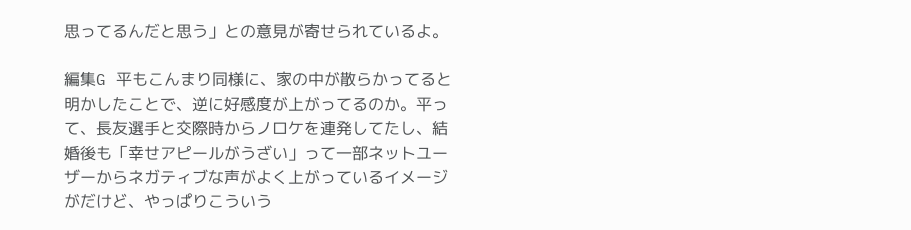思ってるんだと思う」との意見が寄せられているよ。

編集G 平もこんまり同様に、家の中が散らかってると明かしたことで、逆に好感度が上がってるのか。平って、長友選手と交際時からノロケを連発してたし、結婚後も「幸せアピールがうざい」って一部ネットユーザーからネガティブな声がよく上がっているイメージがだけど、やっぱりこういう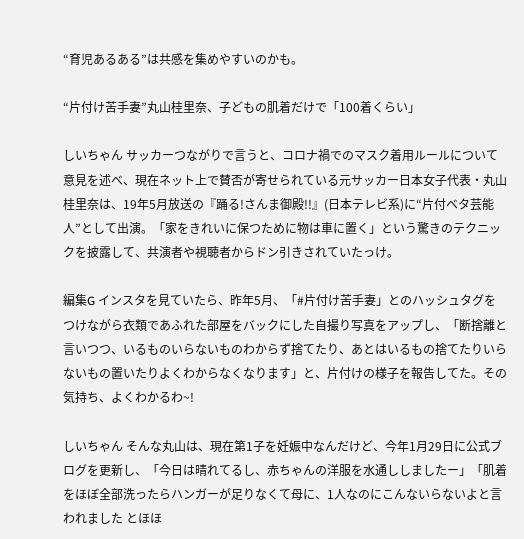“育児あるある”は共感を集めやすいのかも。

“片付け苦手妻”丸山桂里奈、子どもの肌着だけで「100着くらい」

しいちゃん サッカーつながりで言うと、コロナ禍でのマスク着用ルールについて意見を述べ、現在ネット上で賛否が寄せられている元サッカー日本女子代表・丸山桂里奈は、19年5月放送の『踊る!さんま御殿!!』(日本テレビ系)に“片付ベタ芸能人”として出演。「家をきれいに保つために物は車に置く」という驚きのテクニックを披露して、共演者や視聴者からドン引きされていたっけ。

編集G インスタを見ていたら、昨年5月、「#片付け苦手妻」とのハッシュタグをつけながら衣類であふれた部屋をバックにした自撮り写真をアップし、「断捨離と言いつつ、いるものいらないものわからず捨てたり、あとはいるもの捨てたりいらないもの置いたりよくわからなくなります」と、片付けの様子を報告してた。その気持ち、よくわかるわ~!

しいちゃん そんな丸山は、現在第1子を妊娠中なんだけど、今年1月29日に公式ブログを更新し、「今日は晴れてるし、赤ちゃんの洋服を水通ししましたー」「肌着をほぼ全部洗ったらハンガーが足りなくて母に、1人なのにこんないらないよと言われました とほほ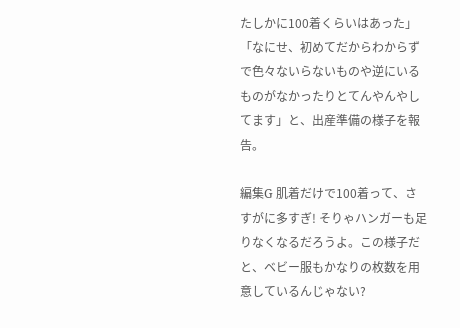たしかに100着くらいはあった」「なにせ、初めてだからわからずで色々ないらないものや逆にいるものがなかったりとてんやんやしてます」と、出産準備の様子を報告。

編集G 肌着だけで100着って、さすがに多すぎ! そりゃハンガーも足りなくなるだろうよ。この様子だと、ベビー服もかなりの枚数を用意しているんじゃない?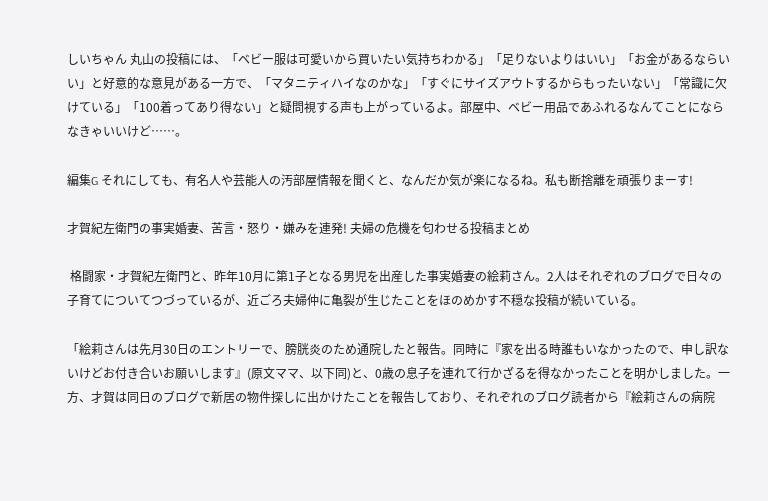しいちゃん 丸山の投稿には、「ベビー服は可愛いから買いたい気持ちわかる」「足りないよりはいい」「お金があるならいい」と好意的な意見がある一方で、「マタニティハイなのかな」「すぐにサイズアウトするからもったいない」「常識に欠けている」「100着ってあり得ない」と疑問視する声も上がっているよ。部屋中、ベビー用品であふれるなんてことにならなきゃいいけど……。

編集G それにしても、有名人や芸能人の汚部屋情報を聞くと、なんだか気が楽になるね。私も断捨離を頑張りまーす!

才賀紀左衛門の事実婚妻、苦言・怒り・嫌みを連発! 夫婦の危機を匂わせる投稿まとめ

 格闘家・才賀紀左衛門と、昨年10月に第1子となる男児を出産した事実婚妻の絵莉さん。2人はそれぞれのブログで日々の子育てについてつづっているが、近ごろ夫婦仲に亀裂が生じたことをほのめかす不穏な投稿が続いている。

「絵莉さんは先月30日のエントリーで、膀胱炎のため通院したと報告。同時に『家を出る時誰もいなかったので、申し訳ないけどお付き合いお願いします』(原文ママ、以下同)と、0歳の息子を連れて行かざるを得なかったことを明かしました。一方、才賀は同日のブログで新居の物件探しに出かけたことを報告しており、それぞれのブログ読者から『絵莉さんの病院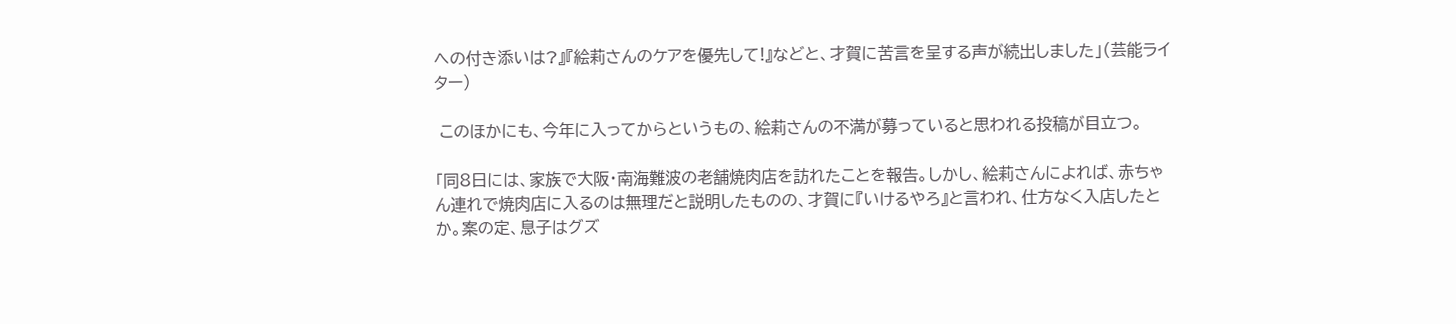への付き添いは?』『絵莉さんのケアを優先して!』などと、才賀に苦言を呈する声が続出しました」(芸能ライター)

 このほかにも、今年に入ってからというもの、絵莉さんの不満が募っていると思われる投稿が目立つ。

「同8日には、家族で大阪・南海難波の老舗焼肉店を訪れたことを報告。しかし、絵莉さんによれば、赤ちゃん連れで焼肉店に入るのは無理だと説明したものの、才賀に『いけるやろ』と言われ、仕方なく入店したとか。案の定、息子はグズ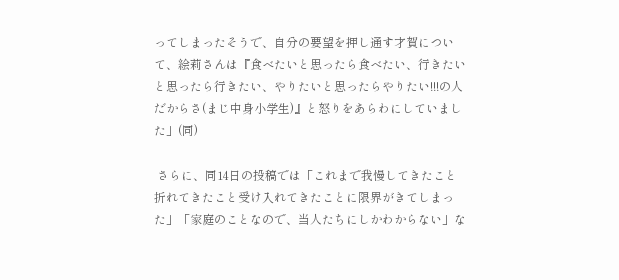ってしまったそうで、自分の要望を押し通す才賀について、絵莉さんは『食べたいと思ったら食べたい、行きたいと思ったら行きたい、やりたいと思ったらやりたい!!!の人だからさ(まじ中身小学生)』と怒りをあらわにしていました」(同)

 さらに、同14日の投稿では「これまで我慢してきたこと折れてきたこと受け入れてきたことに限界がきてしまった」「家庭のことなので、当人たちにしかわからない」な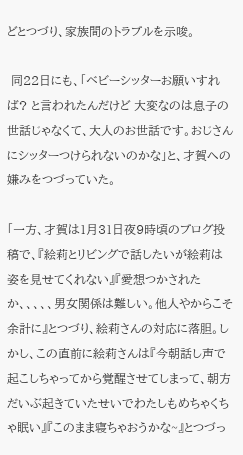どとつづり、家族間のトラブルを示唆。

 同22日にも、「ベビーシッターお願いすれば? と言われたんだけど 大変なのは息子の世話じゃなくて、大人のお世話です。おじさんにシッターつけられないのかな」と、才賀への嫌みをつづっていた。

「一方、才賀は1月31日夜9時頃のブログ投稿で、『絵莉とリビングで話したいが絵莉は姿を見せてくれない』『愛想つかされたか、、、、、男女関係は難しい。他人やからこそ余計に』とつづり、絵莉さんの対応に落胆。しかし、この直前に絵莉さんは『今朝話し声で起こしちゃってから覚醒させてしまって、朝方だいぶ起きていたせいでわたしもめちゃくちゃ眠い』『このまま寝ちゃおうかな~』とつづっ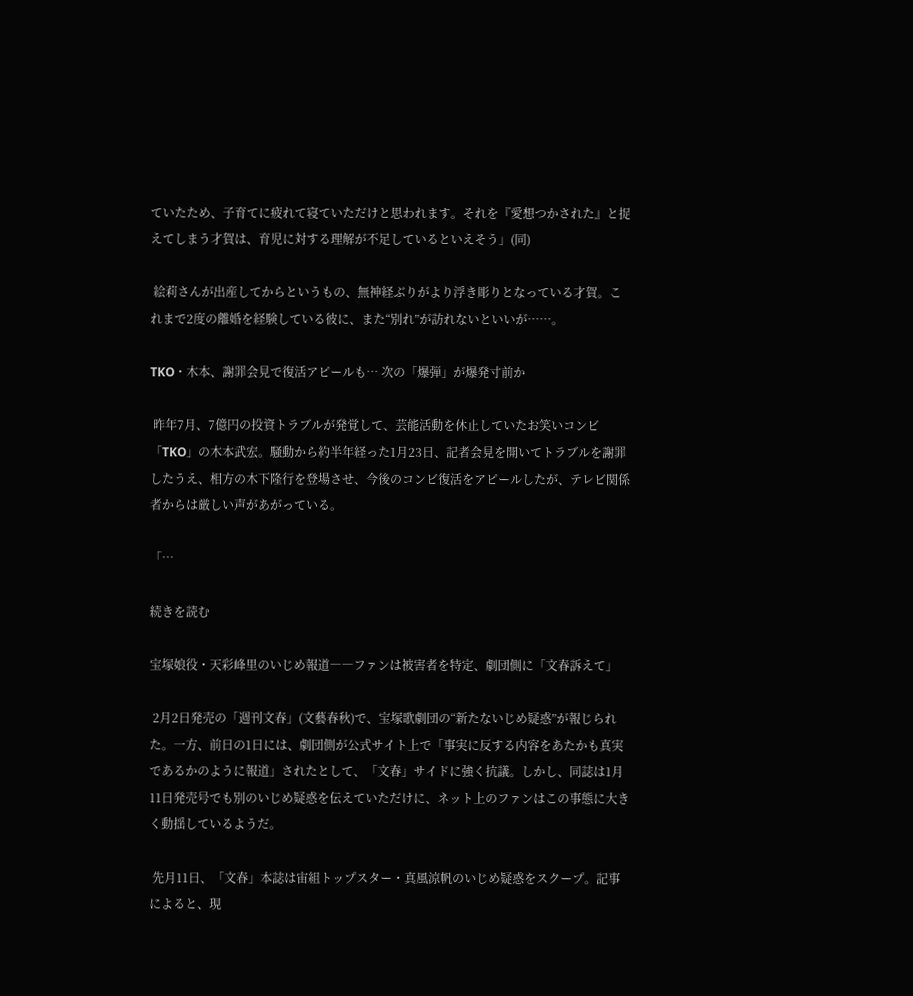ていたため、子育てに疲れて寝ていただけと思われます。それを『愛想つかされた』と捉えてしまう才賀は、育児に対する理解が不足しているといえそう」(同)

 絵莉さんが出産してからというもの、無神経ぶりがより浮き彫りとなっている才賀。これまで2度の離婚を経験している彼に、また“別れ”が訪れないといいが……。

TKO・木本、謝罪会見で復活アピールも… 次の「爆弾」が爆発寸前か

 昨年7月、7億円の投資トラブルが発覚して、芸能活動を休止していたお笑いコンビ「TKO」の木本武宏。騒動から約半年経った1月23日、記者会見を開いてトラブルを謝罪したうえ、相方の木下隆行を登場させ、今後のコンビ復活をアピールしたが、テレビ関係者からは厳しい声があがっている。

「…

続きを読む

宝塚娘役・天彩峰里のいじめ報道――ファンは被害者を特定、劇団側に「文春訴えて」

 2月2日発売の「週刊文春」(文藝春秋)で、宝塚歌劇団の“新たないじめ疑惑”が報じられた。一方、前日の1日には、劇団側が公式サイト上で「事実に反する内容をあたかも真実であるかのように報道」されたとして、「文春」サイドに強く抗議。しかし、同誌は1月11日発売号でも別のいじめ疑惑を伝えていただけに、ネット上のファンはこの事態に大きく動揺しているようだ。

 先月11日、「文春」本誌は宙組トップスター・真風涼帆のいじめ疑惑をスクープ。記事によると、現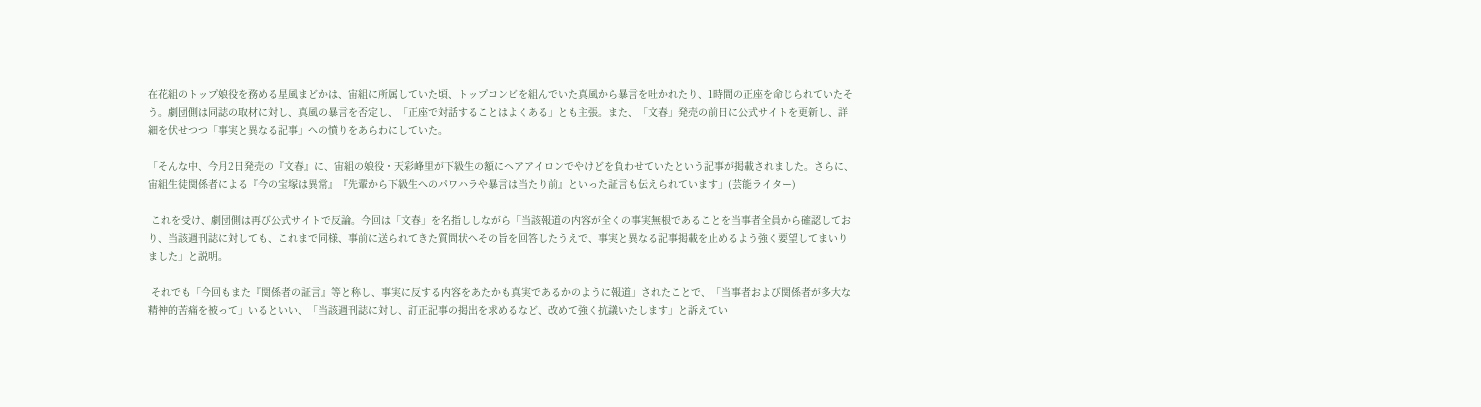在花組のトップ娘役を務める星風まどかは、宙組に所属していた頃、トップコンビを組んでいた真風から暴言を吐かれたり、1時間の正座を命じられていたそう。劇団側は同誌の取材に対し、真風の暴言を否定し、「正座で対話することはよくある」とも主張。また、「文春」発売の前日に公式サイトを更新し、詳細を伏せつつ「事実と異なる記事」への憤りをあらわにしていた。

「そんな中、今月2日発売の『文春』に、宙組の娘役・天彩峰里が下級生の額にヘアアイロンでやけどを負わせていたという記事が掲載されました。さらに、宙組生徒関係者による『今の宝塚は異常』『先輩から下級生へのパワハラや暴言は当たり前』といった証言も伝えられています」(芸能ライター)

 これを受け、劇団側は再び公式サイトで反論。今回は「文春」を名指ししながら「当該報道の内容が全くの事実無根であることを当事者全員から確認しており、当該週刊誌に対しても、これまで同様、事前に送られてきた質問状へその旨を回答したうえで、事実と異なる記事掲載を止めるよう強く要望してまいりました」と説明。

 それでも「今回もまた『関係者の証言』等と称し、事実に反する内容をあたかも真実であるかのように報道」されたことで、「当事者および関係者が多大な精神的苦痛を被って」いるといい、「当該週刊誌に対し、訂正記事の掲出を求めるなど、改めて強く抗議いたします」と訴えてい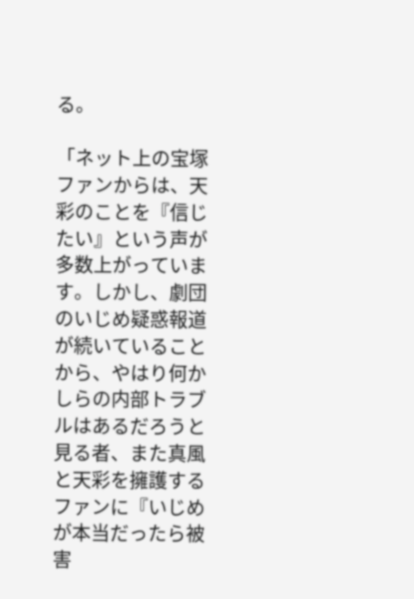る。

「ネット上の宝塚ファンからは、天彩のことを『信じたい』という声が多数上がっています。しかし、劇団のいじめ疑惑報道が続いていることから、やはり何かしらの内部トラブルはあるだろうと見る者、また真風と天彩を擁護するファンに『いじめが本当だったら被害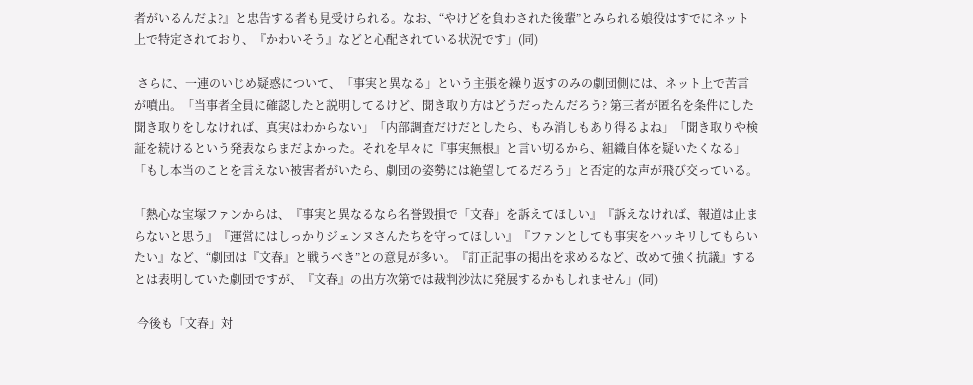者がいるんだよ?』と忠告する者も見受けられる。なお、“やけどを負わされた後輩”とみられる娘役はすでにネット上で特定されており、『かわいそう』などと心配されている状況です」(同)

 さらに、一連のいじめ疑惑について、「事実と異なる」という主張を繰り返すのみの劇団側には、ネット上で苦言が噴出。「当事者全員に確認したと説明してるけど、聞き取り方はどうだったんだろう? 第三者が匿名を条件にした聞き取りをしなければ、真実はわからない」「内部調査だけだとしたら、もみ消しもあり得るよね」「聞き取りや検証を続けるという発表ならまだよかった。それを早々に『事実無根』と言い切るから、組織自体を疑いたくなる」「もし本当のことを言えない被害者がいたら、劇団の姿勢には絶望してるだろう」と否定的な声が飛び交っている。

「熱心な宝塚ファンからは、『事実と異なるなら名誉毀損で「文春」を訴えてほしい』『訴えなければ、報道は止まらないと思う』『運営にはしっかりジェンヌさんたちを守ってほしい』『ファンとしても事実をハッキリしてもらいたい』など、“劇団は『文春』と戦うべき”との意見が多い。『訂正記事の掲出を求めるなど、改めて強く抗議』するとは表明していた劇団ですが、『文春』の出方次第では裁判沙汰に発展するかもしれません」(同)

 今後も「文春」対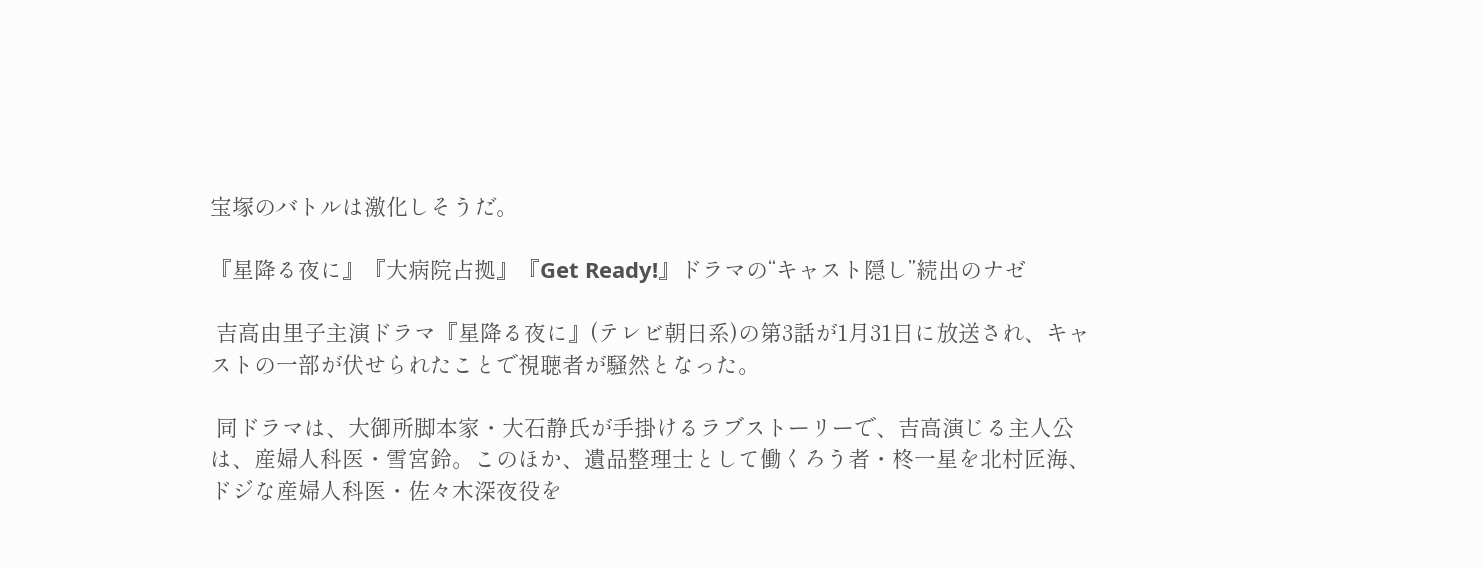宝塚のバトルは激化しそうだ。

『星降る夜に』『大病院占拠』『Get Ready!』ドラマの“キャスト隠し”続出のナゼ

 吉高由里子主演ドラマ『星降る夜に』(テレビ朝日系)の第3話が1月31日に放送され、キャストの一部が伏せられたことで視聴者が騒然となった。

 同ドラマは、大御所脚本家・大石静氏が手掛けるラブストーリーで、吉高演じる主人公は、産婦人科医・雪宮鈴。このほか、遺品整理士として働くろう者・柊一星を北村匠海、ドジな産婦人科医・佐々木深夜役を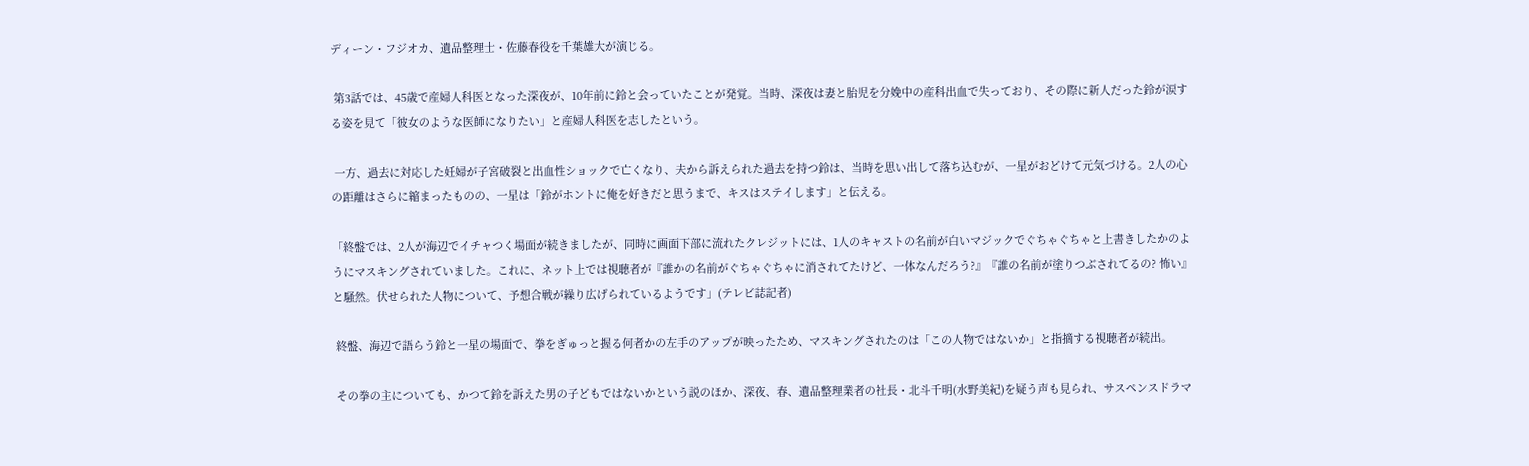ディーン・フジオカ、遺品整理士・佐藤春役を千葉雄大が演じる。

 第3話では、45歳で産婦人科医となった深夜が、10年前に鈴と会っていたことが発覚。当時、深夜は妻と胎児を分娩中の産科出血で失っており、その際に新人だった鈴が涙する姿を見て「彼女のような医師になりたい」と産婦人科医を志したという。

 一方、過去に対応した妊婦が子宮破裂と出血性ショックで亡くなり、夫から訴えられた過去を持つ鈴は、当時を思い出して落ち込むが、一星がおどけて元気づける。2人の心の距離はさらに縮まったものの、一星は「鈴がホントに俺を好きだと思うまで、キスはステイします」と伝える。

「終盤では、2人が海辺でイチャつく場面が続きましたが、同時に画面下部に流れたクレジットには、1人のキャストの名前が白いマジックでぐちゃぐちゃと上書きしたかのようにマスキングされていました。これに、ネット上では視聴者が『誰かの名前がぐちゃぐちゃに消されてたけど、一体なんだろう?』『誰の名前が塗りつぶされてるの? 怖い』と騒然。伏せられた人物について、予想合戦が繰り広げられているようです」(テレビ誌記者)

 終盤、海辺で語らう鈴と一星の場面で、拳をぎゅっと握る何者かの左手のアップが映ったため、マスキングされたのは「この人物ではないか」と指摘する視聴者が続出。

 その拳の主についても、かつて鈴を訴えた男の子どもではないかという説のほか、深夜、春、遺品整理業者の社長・北斗千明(水野美紀)を疑う声も見られ、サスペンスドラマ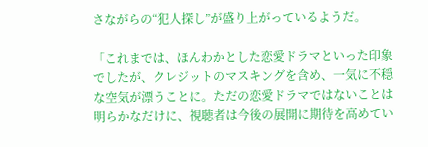さながらの“犯人探し”が盛り上がっているようだ。

「これまでは、ほんわかとした恋愛ドラマといった印象でしたが、クレジットのマスキングを含め、一気に不穏な空気が漂うことに。ただの恋愛ドラマではないことは明らかなだけに、視聴者は今後の展開に期待を高めてい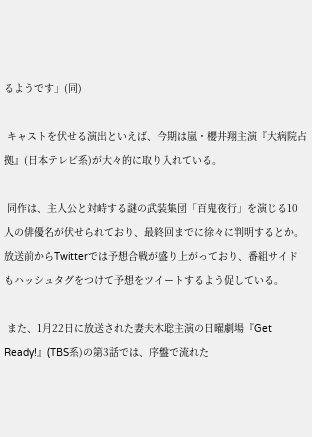るようです」(同)

 キャストを伏せる演出といえば、今期は嵐・櫻井翔主演『大病院占拠』(日本テレビ系)が大々的に取り入れている。

 同作は、主人公と対峙する謎の武装集団「百鬼夜行」を演じる10人の俳優名が伏せられており、最終回までに徐々に判明するとか。放送前からTwitterでは予想合戦が盛り上がっており、番組サイドもハッシュタグをつけて予想をツイートするよう促している。

 また、1月22日に放送された妻夫木聡主演の日曜劇場『Get Ready!』(TBS系)の第3話では、序盤で流れた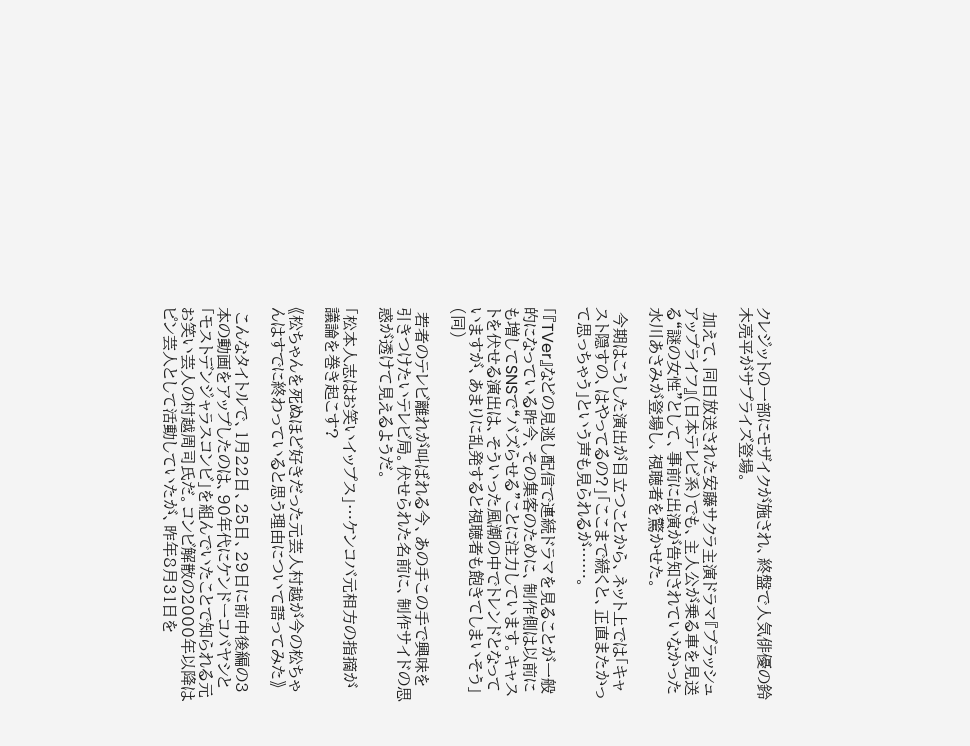クレジットの一部にモザイクが施され、終盤で人気俳優の鈴木亮平がサプライズ登場。

 加えて、同日放送された安藤サクラ主演ドラマ『ブラッシュアップライフ』(日本テレビ系)でも、主人公が乗る車を見送る“謎の女性”として、事前に出演が告知されていなかった水川あさみが登場し、視聴者を驚かせた。

 今期はこうした演出が目立つことから、ネット上では「キャスト隠すの、はやってるの?」「ここまで続くと、正直またかって思っちゃう」という声も見られるが……。

「『TVer』などの見逃し配信で連続ドラマを見ることが一般的になっている昨今、その集客のために、制作側は以前にも増してSNSで“バズらせる”ことに注力しています。キャストを伏せる演出は、そういった風潮の中でトレンドとなっていますが、あまりに乱発すると視聴者も飽きてしまいそう」(同)

 若者のテレビ離れが叫ばれる今、あの手この手で興味を引きつけたいテレビ局。伏せられた名前に、制作サイドの思惑が透けて見えるようだ。

「松本人志はお笑いイップス」…ケンコバ元相方の指摘が議論を巻き起こす?

《松ちゃんを死ぬほど好きだった元芸人村越が今の松ちゃんはすでに終わっていると思う理由について語ってみた》

 こんなタイトルで、1月22日、25日、29日に前中後編の3本の動画をアップしたのは、90年代にケンドーコバヤシと「モストデンジャラスコンビ」を組んでいたことで知られる元お笑い芸人の村越周司氏だ。コンビ解散の2000年以降はピン芸人として活動していたが、昨年8月31日を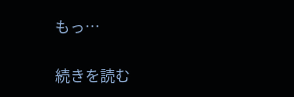もっ…

続きを読む